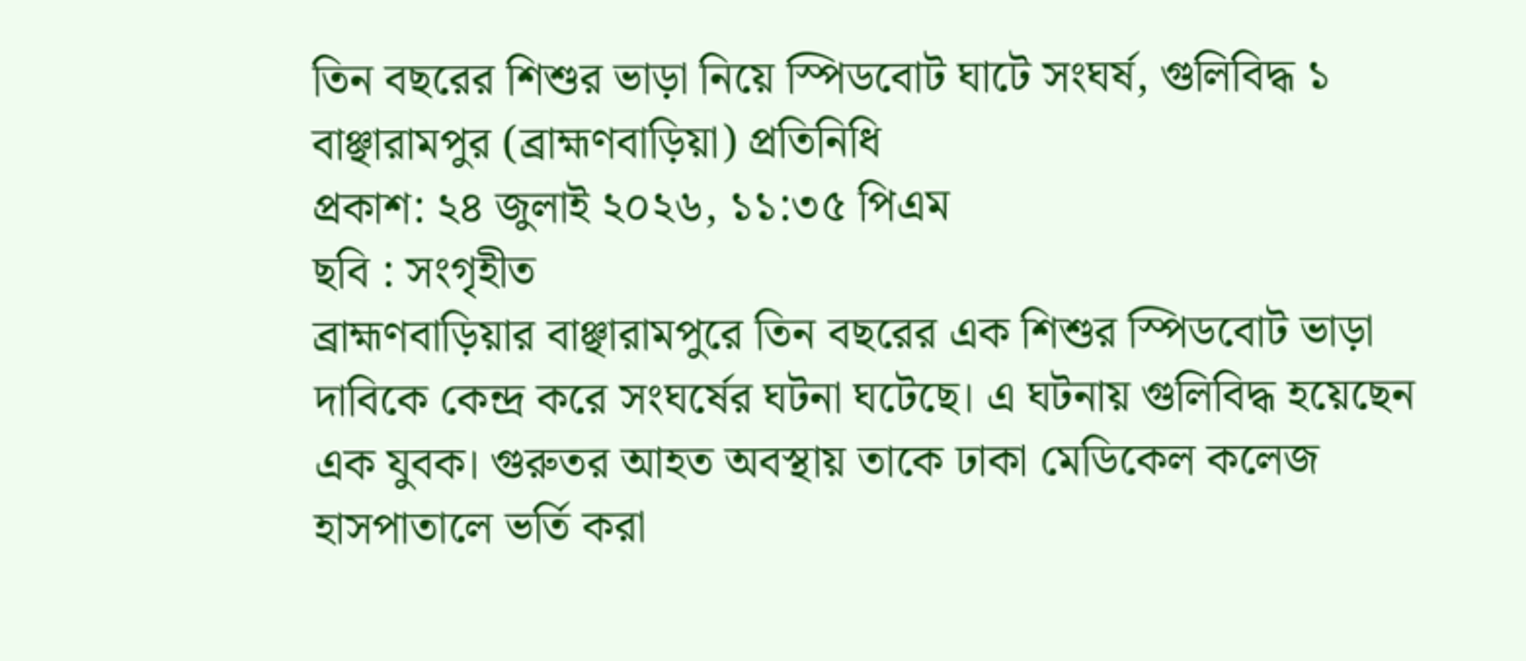তিন বছরের শিশুর ভাড়া নিয়ে স্পিডবোট ঘাটে সংঘর্ষ, গুলিবিদ্ধ ১
বাঞ্ছারামপুর (ব্রাহ্মণবাড়িয়া) প্রতিনিধি
প্রকাশ: ২৪ জুলাই ২০২৬, ১১:৩৫ পিএম
ছবি : সংগৃহীত
ব্রাহ্মণবাড়িয়ার বাঞ্ছারামপুরে তিন বছরের এক শিশুর স্পিডবোট ভাড়া দাবিকে কেন্দ্র করে সংঘর্ষের ঘটনা ঘটেছে। এ ঘটনায় গুলিবিদ্ধ হয়েছেন এক যুবক। গুরুতর আহত অবস্থায় তাকে ঢাকা মেডিকেল কলেজ হাসপাতালে ভর্তি করা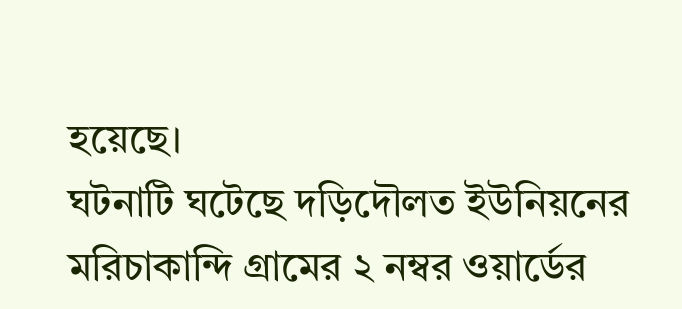হয়েছে।
ঘটনাটি ঘটেছে দড়িদৌলত ইউনিয়নের মরিচাকান্দি গ্রামের ২ নম্বর ওয়ার্ডের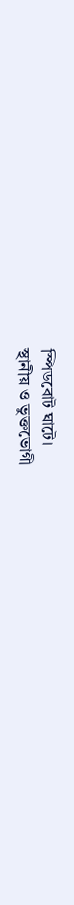স্পিডবোট ঘাটে।
স্থানীয় ও ভুক্তভোগী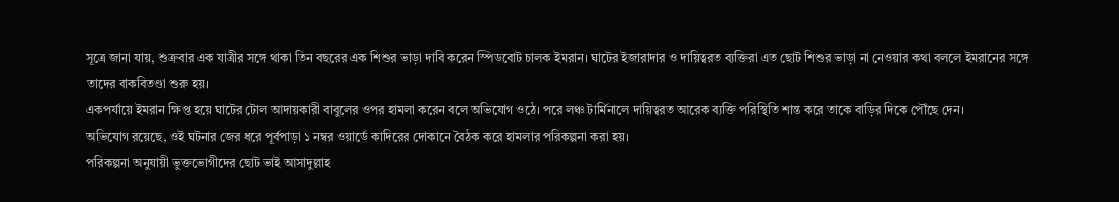সূত্রে জানা যায়, শুক্রবার এক যাত্রীর সঙ্গে থাকা তিন বছরের এক শিশুর ভাড়া দাবি করেন স্পিডবোট চালক ইমরান। ঘাটের ইজারাদার ও দায়িত্বরত ব্যক্তিরা এত ছোট শিশুর ভাড়া না নেওয়ার কথা বললে ইমরানের সঙ্গে তাদের বাকবিতণ্ডা শুরু হয়।
একপর্যায়ে ইমরান ক্ষিপ্ত হয়ে ঘাটের টোল আদায়কারী বাবুলের ওপর হামলা করেন বলে অভিযোগ ওঠে। পরে লঞ্চ টার্মিনালে দায়িত্বরত আরেক ব্যক্তি পরিস্থিতি শান্ত করে তাকে বাড়ির দিকে পৌঁছে দেন।
অভিযোগ রয়েছে, ওই ঘটনার জের ধরে পূর্বপাড়া ১ নম্বর ওয়ার্ডে কাদিরের দোকানে বৈঠক করে হামলার পরিকল্পনা করা হয়।
পরিকল্পনা অনুযায়ী ভুক্তভোগীদের ছোট ভাই আসাদুল্লাহ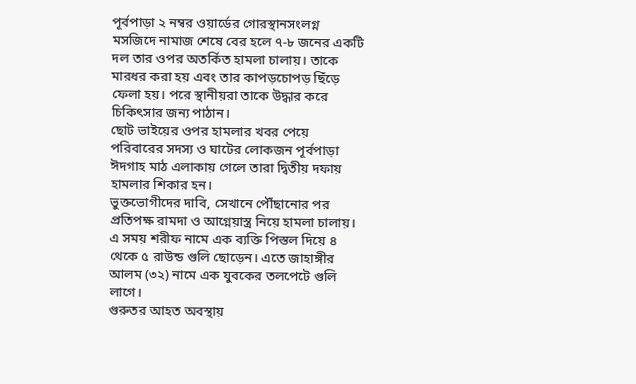পূর্বপাড়া ২ নম্বর ওয়ার্ডের গোরস্থানসংলগ্ন মসজিদে নামাজ শেষে বের হলে ৭-৮ জনের একটি দল তার ওপর অতর্কিত হামলা চালায়। তাকে মারধর করা হয় এবং তার কাপড়চোপড় ছিঁড়ে ফেলা হয়। পরে স্থানীয়রা তাকে উদ্ধার করে চিকিৎসার জন্য পাঠান।
ছোট ভাইয়ের ওপর হামলার খবর পেয়ে পরিবারের সদস্য ও ঘাটের লোকজন পূর্বপাড়া ঈদগাহ মাঠ এলাকায় গেলে তারা দ্বিতীয় দফায় হামলার শিকার হন।
ভুক্তভোগীদের দাবি, সেখানে পৌঁছানোর পর প্রতিপক্ষ রামদা ও আগ্নেয়াস্ত্র নিয়ে হামলা চালায়। এ সময় শরীফ নামে এক ব্যক্তি পিস্তল দিয়ে ৪ থেকে ৫ রাউন্ড গুলি ছোড়েন। এতে জাহাঙ্গীর আলম (৩২) নামে এক যুবকের তলপেটে গুলি লাগে।
গুরুতর আহত অবস্থায়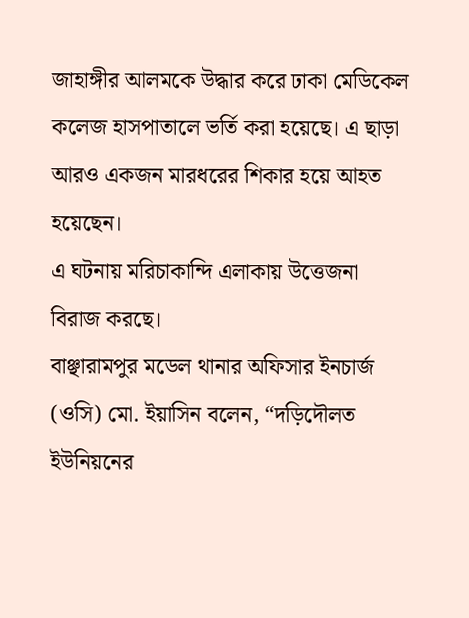জাহাঙ্গীর আলমকে উদ্ধার করে ঢাকা মেডিকেল কলেজ হাসপাতালে ভর্তি করা হয়েছে। এ ছাড়া আরও একজন মারধরের শিকার হয়ে আহত হয়েছেন।
এ ঘটনায় মরিচাকান্দি এলাকায় উত্তেজনা বিরাজ করছে।
বাঞ্ছারামপুর মডেল থানার অফিসার ইনচার্জ (ওসি) মো. ইয়াসিন বলেন, “দড়িদৌলত ইউনিয়নের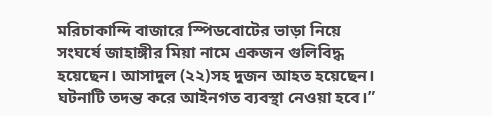মরিচাকান্দি বাজারে স্পিডবোটের ভাড়া নিয়ে সংঘর্ষে জাহাঙ্গীর মিয়া নামে একজন গুলিবিদ্ধ হয়েছেন। আসাদুল (২২)সহ দুজন আহত হয়েছেন। ঘটনাটি তদন্ত করে আইনগত ব্যবস্থা নেওয়া হবে।”